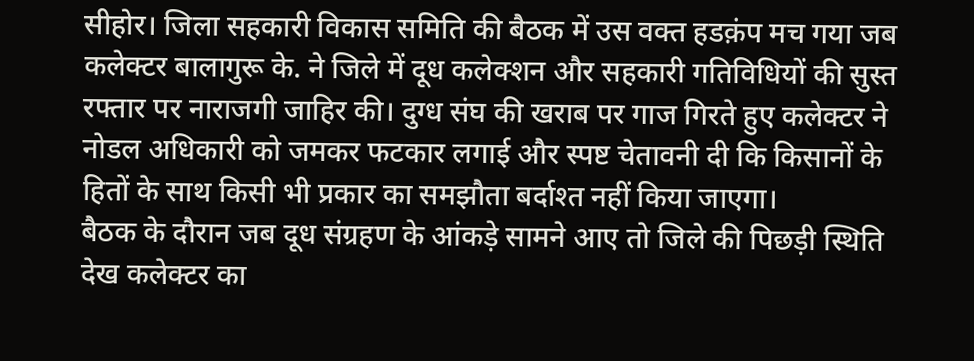सीहोर। जिला सहकारी विकास समिति की बैठक में उस वक्त हडक़ंप मच गया जब कलेक्टर बालागुरू के. ने जिले में दूध कलेक्शन और सहकारी गतिविधियों की सुस्त रफ्तार पर नाराजगी जाहिर की। दुग्ध संघ की खराब पर गाज गिरते हुए कलेक्टर ने नोडल अधिकारी को जमकर फटकार लगाई और स्पष्ट चेतावनी दी कि किसानों के हितों के साथ किसी भी प्रकार का समझौता बर्दाश्त नहीं किया जाएगा।
बैठक के दौरान जब दूध संग्रहण के आंकड़े सामने आए तो जिले की पिछड़ी स्थिति देख कलेक्टर का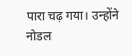पारा चढ़ गया। उन्होंने नोडल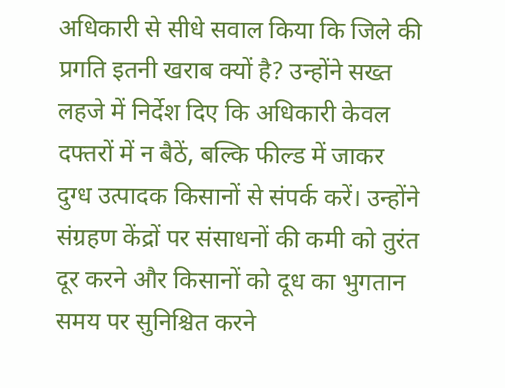अधिकारी से सीधे सवाल किया कि जिले की प्रगति इतनी खराब क्यों है? उन्होंने सख्त लहजे में निर्देश दिए कि अधिकारी केवल दफ्तरों में न बैठें, बल्कि फील्ड में जाकर दुग्ध उत्पादक किसानों से संपर्क करें। उन्होंने संग्रहण केंद्रों पर संसाधनों की कमी को तुरंत दूर करने और किसानों को दूध का भुगतान समय पर सुनिश्चित करने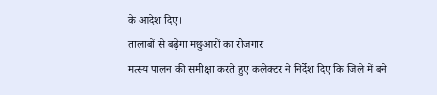के आदेश दिए।
तालाबों से बढ़ेगा मछुआरों का रोजगार
मत्स्य पालन की समीक्षा करते हुए कलेक्टर ने निर्देश दिए कि जिले में बने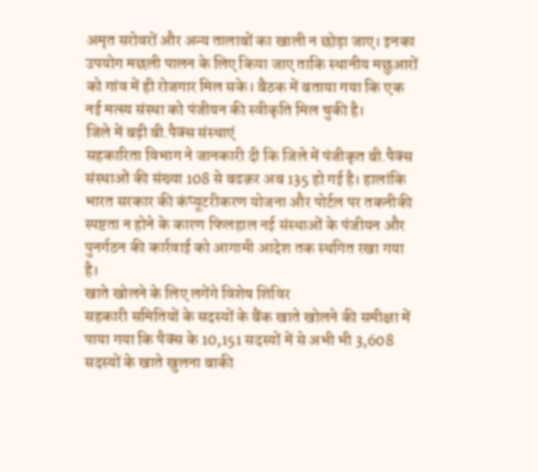अमृत सरोवरों और अन्य तालाबों का खाली न छोड़ा जाए। इनका उपयोग मछली पालन के लिए किया जाए ताकि स्थानीय मछुआरों को गांव में ही रोजगार मिल सके। बैठक में बताया गया कि एक नई मत्स्य संस्था को पंजीयन की स्वीकृति मिल चुकी है।
जिले में बढ़ी बी.पैक्स संस्थाएं
सहकारिता विभाग ने जानकारी दी कि जिले में पंजीकृत बी.पैक्स संस्थाओं की संख्या 108 से बढक़र अब 135 हो गई है। हालांकि भारत सरकार की कंप्यूटरीकरण योजना और पोर्टल पर तकनीकी स्पष्टता न होने के कारण फिलहाल नई संस्थाओं के पंजीयन और पुनर्गठन की कार्रवाई को आगामी आदेश तक स्थगित रखा गया है।
खाते खोलने के लिए लगेंगे विशेष शिविर
सहकारी समितियों के सदस्यों के बैंक खाते खोलने की समीक्षा में पाया गया कि पैक्स के 10,151 सदस्यों में से अभी भी 3,608 सदस्यों के खाते खुलना बाकी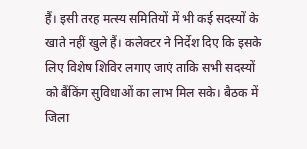हैं। इसी तरह मत्स्य समितियों में भी कई सदस्यों के खाते नहीं खुले हैं। कलेक्टर ने निर्देश दिए कि इसके लिए विशेष शिविर लगाए जाएं ताकि सभी सदस्यों को बैंकिंग सुविधाओं का लाभ मिल सके। बैठक में जिला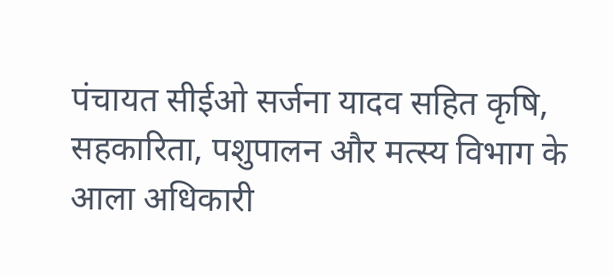पंचायत सीईओ सर्जना यादव सहित कृषि, सहकारिता, पशुपालन और मत्स्य विभाग के आला अधिकारी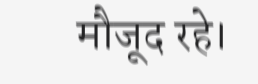मौजूद रहे।